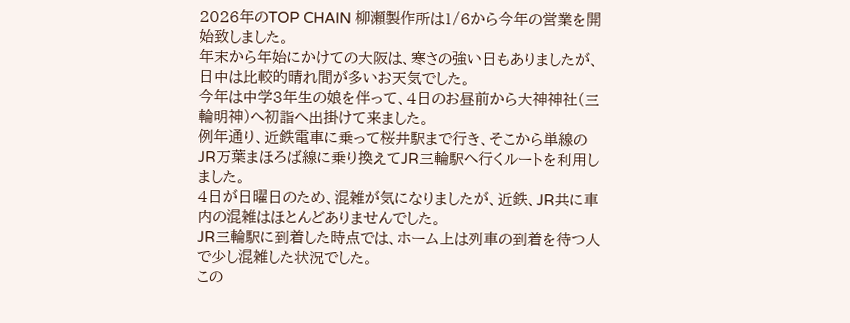2026年のTOP CHAIN 柳瀬製作所は1/6から今年の営業を開始致しました。
年末から年始にかけての大阪は、寒さの強い日もありましたが、日中は比較的晴れ間が多いお天気でした。
今年は中学3年生の娘を伴って、4日のお昼前から大神神社(三輪明神)へ初詣へ出掛けて来ました。
例年通り、近鉄電車に乗って桜井駅まで行き、そこから単線のJR万葉まほろば線に乗り換えてJR三輪駅へ行くルートを利用しました。
4日が日曜日のため、混雑が気になりましたが、近鉄、JR共に車内の混雑はほとんどありませんでした。
JR三輪駅に到着した時点では、ホーム上は列車の到着を待つ人で少し混雑した状況でした。
この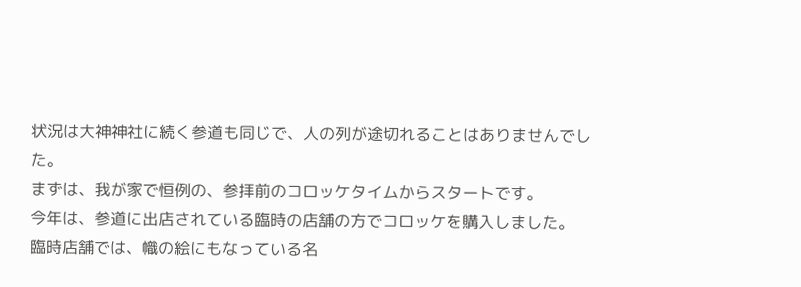状況は大神神社に続く参道も同じで、人の列が途切れることはありませんでした。
まずは、我が家で恒例の、参拝前のコロッケタイムからスタートです。
今年は、参道に出店されている臨時の店舗の方でコロッケを購入しました。
臨時店舗では、幟の絵にもなっている名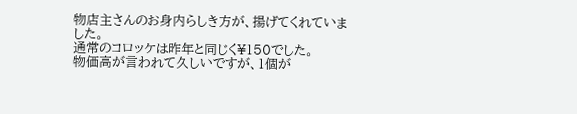物店主さんのお身内らしき方が、揚げてくれていました。
通常のコロッケは昨年と同じく¥150でした。
物価高が言われて久しいですが、1個が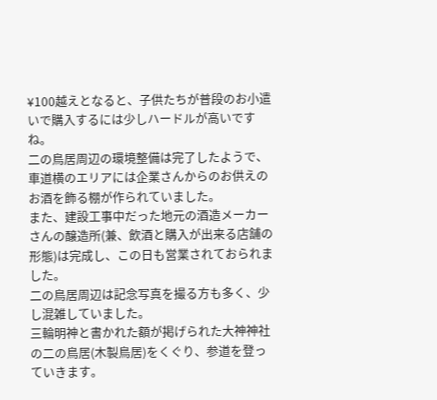¥100越えとなると、子供たちが普段のお小遣いで購入するには少しハードルが高いですね。
二の鳥居周辺の環境整備は完了したようで、車道横のエリアには企業さんからのお供えのお酒を飾る棚が作られていました。
また、建設工事中だった地元の酒造メーカーさんの醸造所(兼、飲酒と購入が出来る店舗の形態)は完成し、この日も営業されておられました。
二の鳥居周辺は記念写真を撮る方も多く、少し混雑していました。
三輪明神と書かれた額が掲げられた大神神社の二の鳥居(木製鳥居)をくぐり、参道を登っていきます。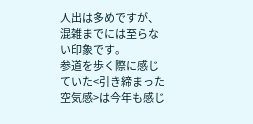人出は多めですが、混雑までには至らない印象です。
参道を歩く際に感じていた<引き締まった空気感>は今年も感じ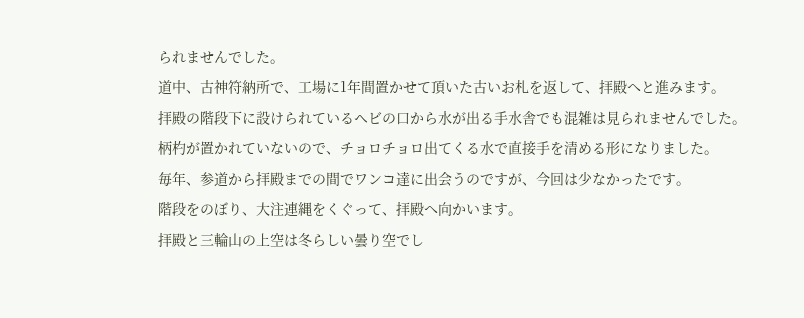られませんでした。
道中、古神符納所で、工場に1年間置かせて頂いた古いお札を返して、拝殿へと進みます。
拝殿の階段下に設けられているヘビの口から水が出る手水舎でも混雑は見られませんでした。
柄杓が置かれていないので、チョロチョロ出てくる水で直接手を清める形になりました。
毎年、参道から拝殿までの間でワンコ達に出会うのですが、今回は少なかったです。
階段をのぼり、大注連縄をくぐって、拝殿へ向かいます。
拝殿と三輪山の上空は冬らしい曇り空でし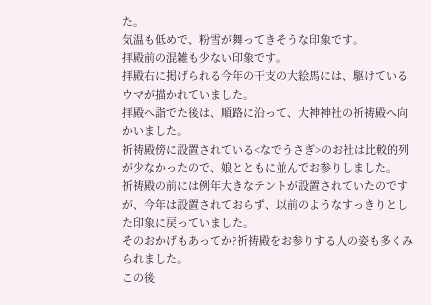た。
気温も低めで、粉雪が舞ってきそうな印象です。
拝殿前の混雑も少ない印象です。
拝殿右に掲げられる今年の干支の大絵馬には、駆けているウマが描かれていました。
拝殿へ詣でた後は、順路に沿って、大神神社の祈祷殿へ向かいました。
祈祷殿傍に設置されている<なでうさぎ>のお社は比較的列が少なかったので、娘とともに並んでお参りしました。
祈祷殿の前には例年大きなテントが設置されていたのですが、今年は設置されておらず、以前のようなすっきりとした印象に戻っていました。
そのおかげもあってか?祈祷殿をお参りする人の姿も多くみられました。
この後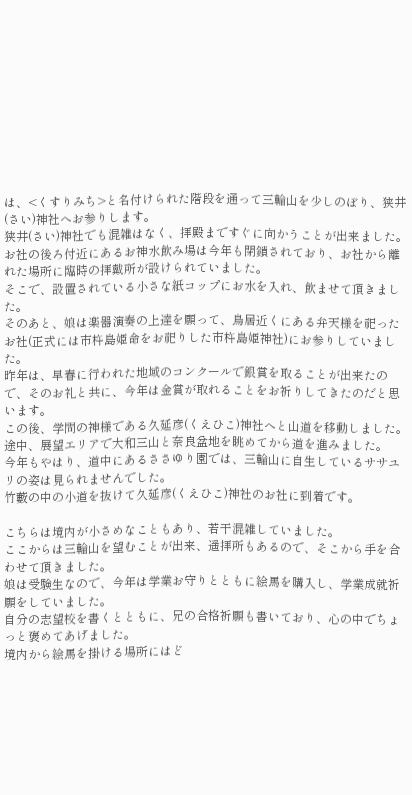は、<くすりみち>と名付けられた階段を通って三輪山を少しのぼり、狭井(さい)神社へお参りします。
狭井(さい)神社でも混雑はなく、拝殿まですぐに向かうことが出来ました。
お社の後ろ付近にあるお神水飲み場は今年も閉鎖されており、お社から離れた場所に臨時の拝戴所が設けられていました。
そこで、設置されている小さな紙コップにお水を入れ、飲ませて頂きました。
そのあと、娘は楽器演奏の上達を願って、鳥居近くにある弁天様を祀ったお社(正式には市杵島姫命をお祀りした市杵島姫神社)にお参りしていました。
昨年は、早春に行われた地域のコンクールで銀賞を取ることが出来たので、そのお礼と共に、今年は金賞が取れることをお祈りしてきたのだと思います。
この後、学問の神様である久延彦(くえひこ)神社へと山道を移動しました。
途中、展望エリアで大和三山と奈良盆地を眺めてから道を進みました。
今年もやはり、道中にあるささゆり園では、三輪山に自生しているササユリの姿は見られませんでした。
竹藪の中の小道を抜けて久延彦(くえひこ)神社のお社に到着です。

こちらは境内が小さめなこともあり、若干混雑していました。
ここからは三輪山を望むことが出来、遥拝所もあるので、そこから手を合わせて頂きました。
娘は受験生なので、今年は学業お守りとともに絵馬を購入し、学業成就祈願をしていました。
自分の志望校を書くとともに、兄の合格祈願も書いており、心の中でちょっと褒めてあげました。
境内から絵馬を掛ける場所にはど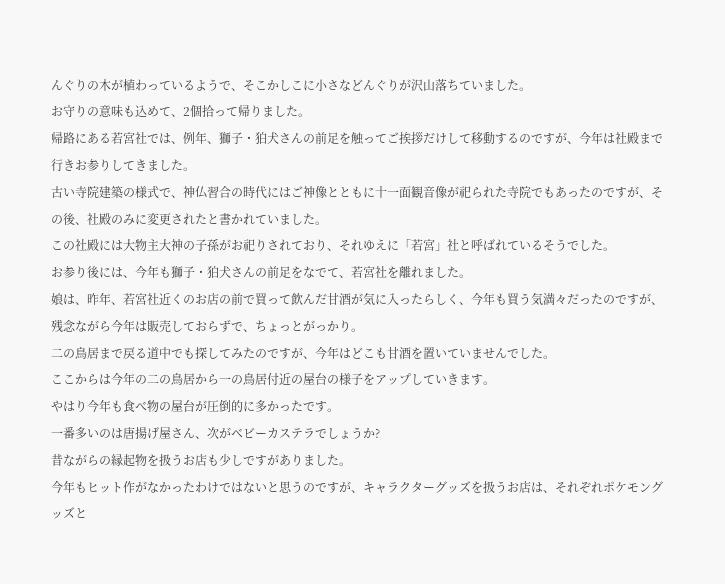んぐりの木が植わっているようで、そこかしこに小さなどんぐりが沢山落ちていました。
お守りの意味も込めて、2個拾って帰りました。
帰路にある若宮社では、例年、獅子・狛犬さんの前足を触ってご挨拶だけして移動するのですが、今年は社殿まで行きお参りしてきました。
古い寺院建築の様式で、神仏習合の時代にはご神像とともに十一面観音像が祀られた寺院でもあったのですが、その後、社殿のみに変更されたと書かれていました。
この社殿には大物主大神の子孫がお祀りされており、それゆえに「若宮」社と呼ばれているそうでした。
お参り後には、今年も獅子・狛犬さんの前足をなでて、若宮社を離れました。
娘は、昨年、若宮社近くのお店の前で買って飲んだ甘酒が気に入ったらしく、今年も買う気満々だったのですが、残念ながら今年は販売しておらずで、ちょっとがっかり。
二の鳥居まで戻る道中でも探してみたのですが、今年はどこも甘酒を置いていませんでした。
ここからは今年の二の鳥居から一の鳥居付近の屋台の様子をアップしていきます。
やはり今年も食べ物の屋台が圧倒的に多かったです。
一番多いのは唐揚げ屋さん、次がベビーカステラでしょうか?
昔ながらの縁起物を扱うお店も少しですがありました。
今年もヒット作がなかったわけではないと思うのですが、キャラクターグッズを扱うお店は、それぞれポケモングッズと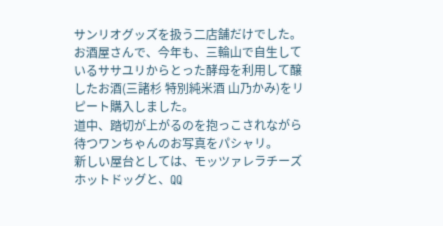サンリオグッズを扱う二店舗だけでした。
お酒屋さんで、今年も、三輪山で自生しているササユリからとった酵母を利用して醸したお酒(三諸杉 特別純米酒 山乃かみ)をリピート購入しました。
道中、踏切が上がるのを抱っこされながら待つワンちゃんのお写真をパシャリ。
新しい屋台としては、モッツァレラチーズホットドッグと、QQ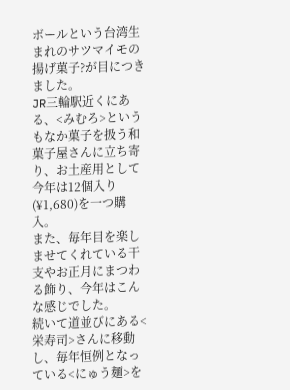ボールという台湾生まれのサツマイモの揚げ菓子?が目につきました。
JR三輪駅近くにある、<みむろ>というもなか菓子を扱う和菓子屋さんに立ち寄り、お土産用として今年は12個入り(¥1,680)を一つ購入。
また、毎年目を楽しませてくれている干支やお正月にまつわる飾り、今年はこんな感じでした。
続いて道並びにある<栄寿司>さんに移動し、毎年恒例となっている<にゅう麺>を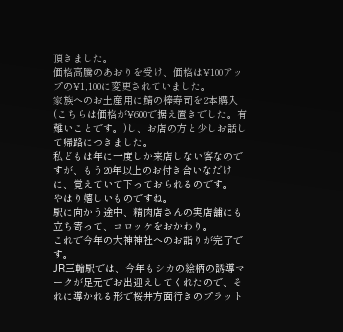頂きました。
価格高騰のあおりを受け、価格は¥100アップの¥1,100に変更されていました。
家族へのお土産用に鯖の棒寿司を2本購入(こちらは価格が¥600で据え置きでした。有難いことです。)し、お店の方と少しお話して帰路につきました。
私どもは年に一度しか来店しない客なのですが、もう20年以上のお付き合いなだけに、覚えていて下っておられるのです。
やはり嬉しいものですね。
駅に向かう途中、精肉店さんの実店舗にも立ち寄って、コロッケをおかわり。
これで今年の大神神社へのお詣りが完了です。
JR三輪駅では、今年もシカの絵柄の誘導マークが足元でお出迎えしてくれたので、それに導かれる形で桜井方面行きのプラット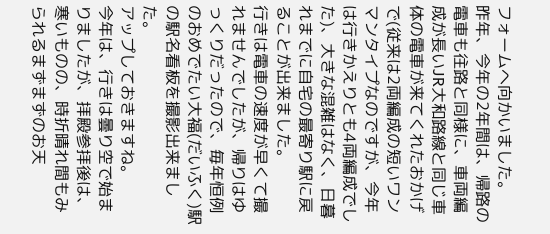フォームへ向かいました。
昨年、今年の2年間は、帰路の電車も往路と同様に、車両編成が長いJR大和路線と同じ車体の電車が来てくれたおかげで(従来は2両編成の短いワンマンタイプなのですが、今年は行きかえりとも4両編成でした)、大きな混雑はなく、日暮れまでに自宅の最寄り駅に戻ることが出来ました。
行きは電車の速度が早くて撮れませんでしたが、帰りはゆっくりだったので、毎年恒例のおめでたい大福(だいふく)駅の駅名看板を撮影出来ました。
アップしておきますね。
今年は、行きは曇り空で始まりましたが、拝殿参拝後は、寒いものの、時折晴れ間もみられるまずまずのお天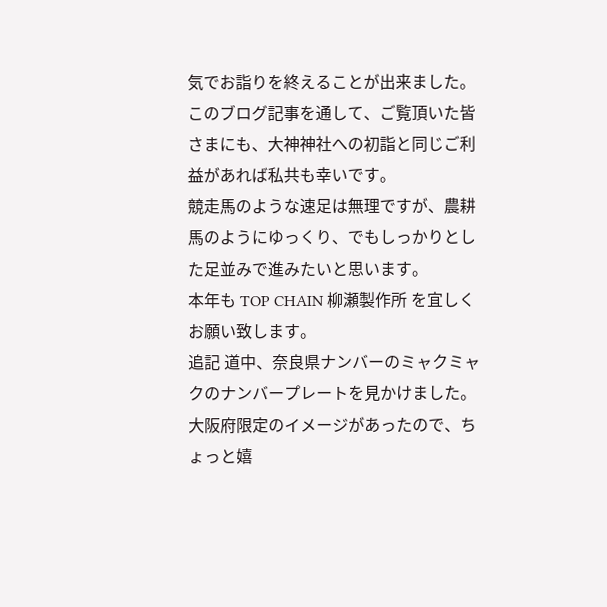気でお詣りを終えることが出来ました。
このブログ記事を通して、ご覧頂いた皆さまにも、大神神社への初詣と同じご利益があれば私共も幸いです。
競走馬のような速足は無理ですが、農耕馬のようにゆっくり、でもしっかりとした足並みで進みたいと思います。
本年も TOP CHAIN 柳瀬製作所 を宜しくお願い致します。
追記 道中、奈良県ナンバーのミャクミャクのナンバープレートを見かけました。
大阪府限定のイメージがあったので、ちょっと嬉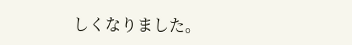しくなりました。